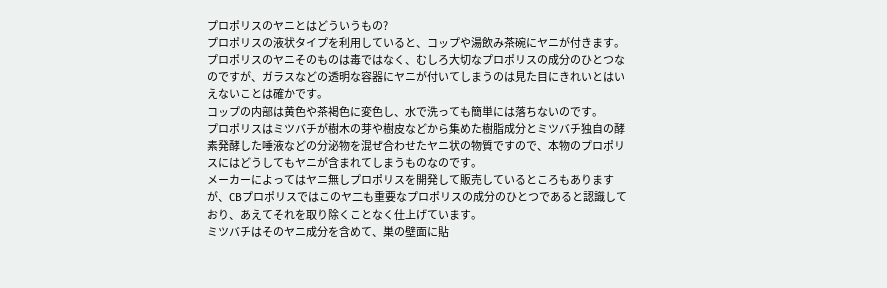プロポリスのヤニとはどういうもの?
プロポリスの液状タイプを利用していると、コップや湯飲み茶碗にヤニが付きます。
プロポリスのヤニそのものは毒ではなく、むしろ大切なプロポリスの成分のひとつなのですが、ガラスなどの透明な容器にヤニが付いてしまうのは見た目にきれいとはいえないことは確かです。
コップの内部は黄色や茶褐色に変色し、水で洗っても簡単には落ちないのです。
プロポリスはミツバチが樹木の芽や樹皮などから集めた樹脂成分とミツバチ独自の酵素発酵した唾液などの分泌物を混ぜ合わせたヤニ状の物質ですので、本物のプロポリスにはどうしてもヤニが含まれてしまうものなのです。
メーカーによってはヤニ無しプロポリスを開発して販売しているところもありますが、CBプロポリスではこのヤ二も重要なプロポリスの成分のひとつであると認識しており、あえてそれを取り除くことなく仕上げています。
ミツバチはそのヤニ成分を含めて、巣の壁面に貼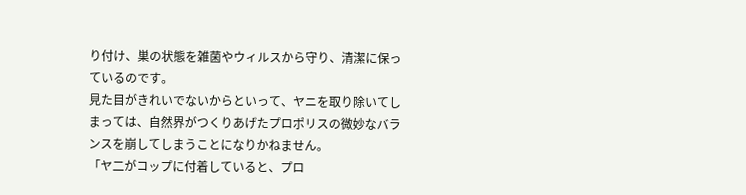り付け、巣の状態を雑菌やウィルスから守り、清潔に保っているのです。
見た目がきれいでないからといって、ヤニを取り除いてしまっては、自然界がつくりあげたプロポリスの微妙なバランスを崩してしまうことになりかねません。
「ヤ二がコップに付着していると、プロ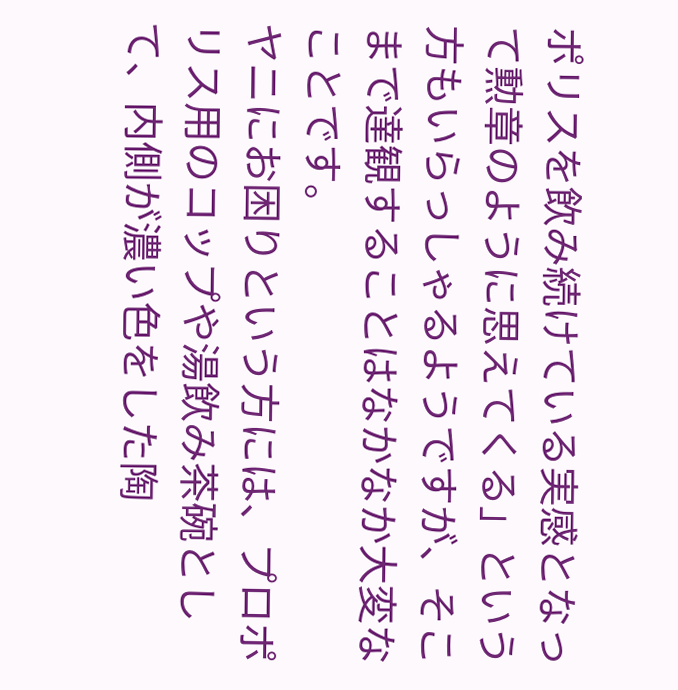ポリスを飲み続けている実感となって勲章のように思えてくる」という方もいらっしゃるようですが、そこまで達観することはなかなか大変なことです。
ヤニにお困りという方には、プロポリス用のコップや湯飲み茶碗として、内側が濃い色をした陶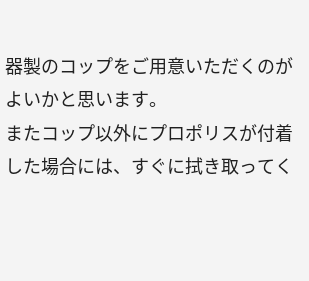器製のコップをご用意いただくのがよいかと思います。
またコップ以外にプロポリスが付着した場合には、すぐに拭き取ってく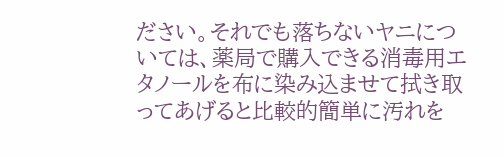ださい。それでも落ちないヤニについては、薬局で購入できる消毒用エタノールを布に染み込ませて拭き取ってあげると比較的簡単に汚れを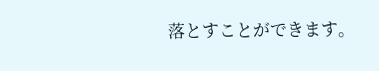落とすことができます。